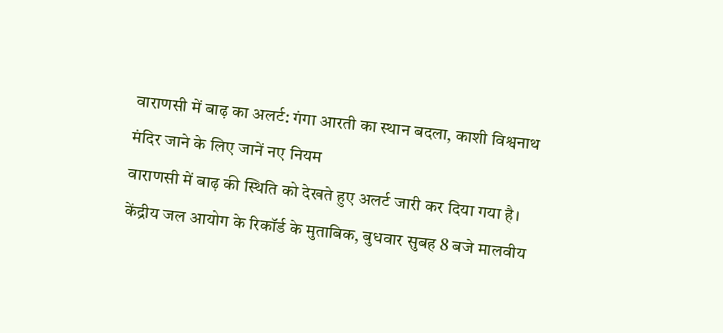वाराणसी में बाढ़ का अलर्ट: गंगा आरती का स्थान बदला, काशी विश्वनाथ मंदिर जाने के लिए जानें नए नियम
वाराणसी में बाढ़ की स्थिति को देखते हुए अलर्ट जारी कर दिया गया है। केंद्रीय जल आयोग के रिकॉर्ड के मुताबिक, बुधवार सुबह 8 बजे मालवीय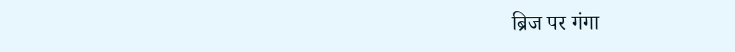ब्रिज पर गंगा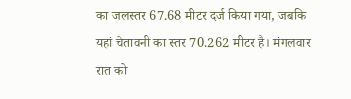का जलस्तर 67.68 मीटर दर्ज किया गया, जबकि यहां चेतावनी का स्तर 70.262 मीटर है। मंगलवार रात को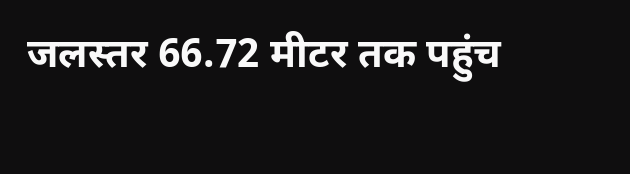जलस्तर 66.72 मीटर तक पहुंच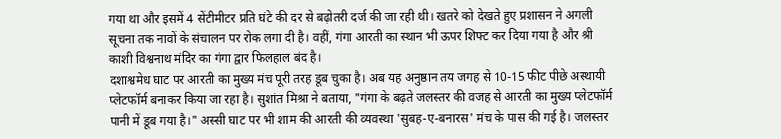गया था और इसमें 4 सेंटीमीटर प्रति घंटे की दर से बढ़ोतरी दर्ज की जा रही थी। खतरे को देखते हुए प्रशासन ने अगली सूचना तक नावों के संचालन पर रोक लगा दी है। वहीं, गंगा आरती का स्थान भी ऊपर शिफ्ट कर दिया गया है और श्री काशी विश्वनाथ मंदिर का गंगा द्वार फिलहाल बंद है।
दशाश्वमेध घाट पर आरती का मुख्य मंच पूरी तरह डूब चुका है। अब यह अनुष्ठान तय जगह से 10-15 फीट पीछे अस्थायी प्लेटफॉर्म बनाकर किया जा रहा है। सुशांत मिश्रा ने बताया, "गंगा के बढ़ते जलस्तर की वजह से आरती का मुख्य प्लेटफॉर्म पानी में डूब गया है।" अस्सी घाट पर भी शाम की आरती की व्यवस्था 'सुबह-ए-बनारस' मंच के पास की गई है। जलस्तर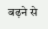बढ़ने से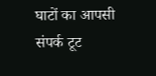घाटों का आपसी संपर्क टूट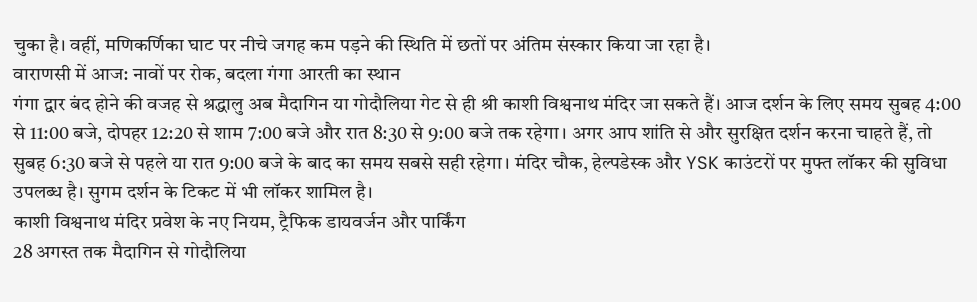चुका है। वहीं, मणिकर्णिका घाट पर नीचे जगह कम पड़ने की स्थिति में छतों पर अंतिम संस्कार किया जा रहा है।
वाराणसी में आज: नावों पर रोक, बदला गंगा आरती का स्थान
गंगा द्वार बंद होने की वजह से श्रद्धालु अब मैदागिन या गोदौलिया गेट से ही श्री काशी विश्वनाथ मंदिर जा सकते हैं। आज दर्शन के लिए समय सुबह 4:00 से 11:00 बजे, दोपहर 12:20 से शाम 7:00 बजे और रात 8:30 से 9:00 बजे तक रहेगा। अगर आप शांति से और सुरक्षित दर्शन करना चाहते हैं, तो सुबह 6:30 बजे से पहले या रात 9:00 बजे के बाद का समय सबसे सही रहेगा। मंदिर चौक, हेल्पडेस्क और YSK काउंटरों पर मुफ्त लॉकर की सुविधा उपलब्ध है। सुगम दर्शन के टिकट में भी लॉकर शामिल है।
काशी विश्वनाथ मंदिर प्रवेश के नए नियम, ट्रैफिक डायवर्जन और पार्किंग
28 अगस्त तक मैदागिन से गोदौलिया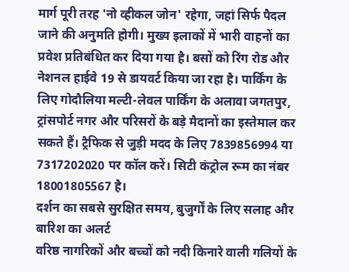मार्ग पूरी तरह 'नो व्हीकल जोन' रहेगा, जहां सिर्फ पैदल जाने की अनुमति होगी। मुख्य इलाकों में भारी वाहनों का प्रवेश प्रतिबंधित कर दिया गया है। बसों को रिंग रोड और नेशनल हाईवे 19 से डायवर्ट किया जा रहा है। पार्किंग के लिए गोदौलिया मल्टी-लेवल पार्किंग के अलावा जगतपुर, ट्रांसपोर्ट नगर और परिसरों के बड़े मैदानों का इस्तेमाल कर सकते हैं। ट्रैफिक से जुड़ी मदद के लिए 7839856994 या 7317202020 पर कॉल करें। सिटी कंट्रोल रूम का नंबर 18001805567 है।
दर्शन का सबसे सुरक्षित समय, बुजुर्गों के लिए सलाह और बारिश का अलर्ट
वरिष्ठ नागरिकों और बच्चों को नदी किनारे वाली गलियों के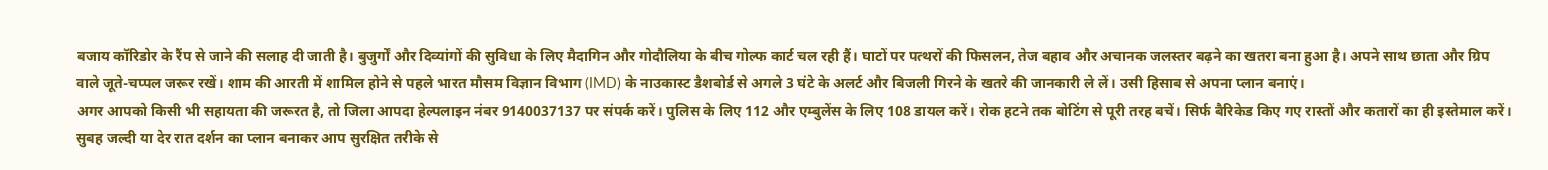बजाय कॉरिडोर के रैंप से जाने की सलाह दी जाती है। बुजुर्गों और दिव्यांगों की सुविधा के लिए मैदागिन और गोदौलिया के बीच गोल्फ कार्ट चल रही हैं। घाटों पर पत्थरों की फिसलन, तेज बहाव और अचानक जलस्तर बढ़ने का खतरा बना हुआ है। अपने साथ छाता और ग्रिप वाले जूते-चप्पल जरूर रखें। शाम की आरती में शामिल होने से पहले भारत मौसम विज्ञान विभाग (IMD) के नाउकास्ट डैशबोर्ड से अगले 3 घंटे के अलर्ट और बिजली गिरने के खतरे की जानकारी ले लें। उसी हिसाब से अपना प्लान बनाएं।
अगर आपको किसी भी सहायता की जरूरत है, तो जिला आपदा हेल्पलाइन नंबर 9140037137 पर संपर्क करें। पुलिस के लिए 112 और एम्बुलेंस के लिए 108 डायल करें। रोक हटने तक बोटिंग से पूरी तरह बचें। सिर्फ बैरिकेड किए गए रास्तों और कतारों का ही इस्तेमाल करें। सुबह जल्दी या देर रात दर्शन का प्लान बनाकर आप सुरक्षित तरीके से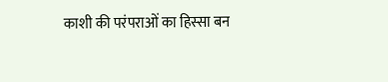काशी की परंपराओं का हिस्सा बन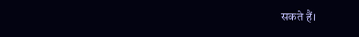सकते हैं।